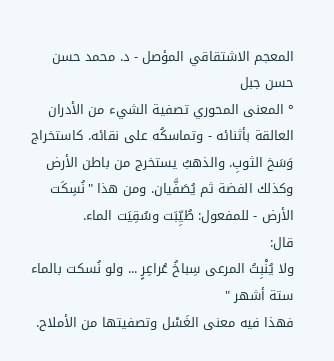المعجم الاشتقاقي المؤصل - د. محمد حسن حسن جبل
° المعنى المحوري تصفية الشيء من الأدران العالقة بأثنائه - وتماسكُه على نقائه. كاستخراج وَسَخ الثوبِ. والذهبُ يستخرج من باطن الأرض وكذلك الفضة ثم يُصَفَّيان. ومن هذا "نُسِكَت الأرض - للمفعول: طُيِّبَت وسُقِيَت الماء.
قال:
ولا يُنْبِتُ المرعى سِباخُ عُراعِرٍ ... ولو نُسكت بالماء ستة أشهر "
فهذا فيه معنى الغَسْل وتصفيتها من الأملاح.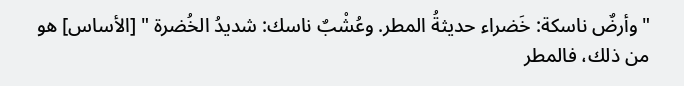"وأرضٌ ناسكة: خَضراء حديثةُ المطر. وعُشْبٌ ناسك: شديدُ الخُضرة " [الأساس] هو من ذلك، فالمطر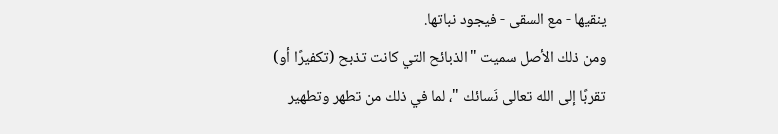ينقيها - مع السقى - فيجود نباتها.
ومن ذلك الأصل سميت "الذبائح التي كانت تذبح (تكفيرًا أو) تقربًا إلى الله تعالى نَسائك "، لما في ذلك من تطهر وتطهير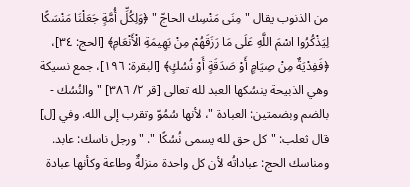من الذنوب يقال "مِنَى مَنْسِك الحاجّ " ﴿وَلِكُلِّ أُمَّةٍ جَعَلْنَا مَنْسَكًا لِيَذْكُرُوا اسْمَ اللَّهِ عَلَى مَا رَزَقَهُمْ مِنْ بَهِيمَةِ الْأَنْعَامِ﴾ [الحج: ٣٤]، ﴿فَفِدْيَةٌ مِنْ صِيَامٍ أَوْ صَدَقَةٍ أَوْ نُسُكٍ﴾ [البقرة: ١٩٦]، جمع نسيكة وهي الذبيحة ينسُكها العبد لله تعالى [قر ٢/ ٣٨٦] "والنُسُك - بالضم وبضمتين: العبادة "، لأنها سُمُوّ وتقرب إلى الله. وفي [ل] قال ثعلب: "كل حق لله يسمى نُسُكًا ". "ورجل ناسك: عابد. ومناسك الحج: عباداتُه لأن كل واحدة منزلةٌ وطاعة وكأنها عبادة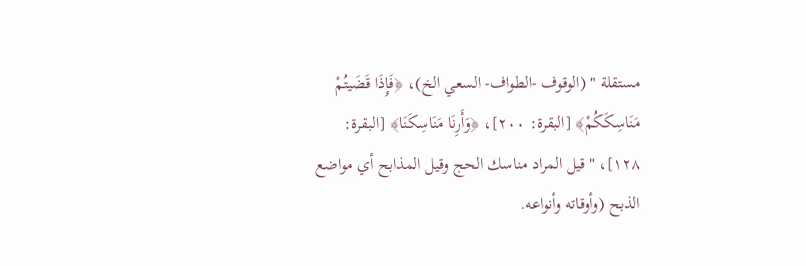مستقلة " (الوقوف -الطواف- السعي الخ)، ﴿فَإِذَا قَضَيتُمْ مَنَاسِكَكُمْ﴾ [البقرة: ٢٠٠]، ﴿وَأَرِنَا مَنَاسِكَنَا﴾ [البقرة: ١٢٨]، "قيل المراد مناسك الحج وقيل المذابح أي مواضع الذبح (وأوقاته وأنواعه.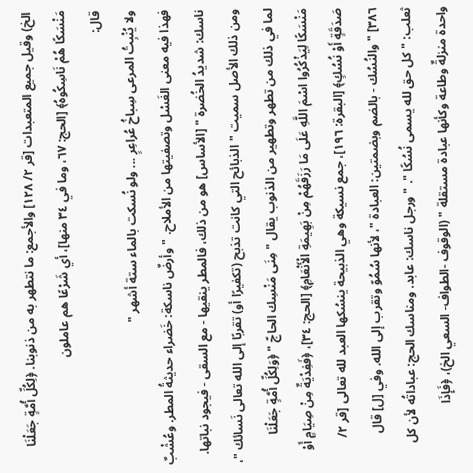الخ) وقيل جميع المتعبدات [قر ٢/ ١٢٨] والأجمع: ما نتطهر به من ذنوبنا. ﴿لِكُلِّ أُمَّةٍ جَعَلْنَا مَنْسَكًا هُمْ نَاسِكُوهُ﴾ [الحج: ٦٧، وما في ٣٤ منها]، أي شَرْعًا هم عاملون
قال:
ولا يُنْبِتُ المرعى سِباخُ عُراعِرٍ ... ولو نُسكت بالماء ستة أشهر "
فهذا فيه معنى الغَسْل وتصفيتها من الأملاح. "وأرضٌ ناسكة: خَضراء حديثةُ المطر. وعُشْبٌ ناسك: شديدُ الخُضرة " [الأساس] هو من ذلك، فالمطر ينقيها - مع السقى - فيجود نباتها.
ومن ذلك الأصل سميت "الذبائح التي كانت تذبح (تكفيرًا أو) تقربًا إلى الله تعالى نَسائك "، لما في ذلك من تطهر وتطهير من الذنوب يقال "مِنَى مَنْسِك الحاجّ " ﴿وَلِكُلِّ أُمَّةٍ جَعَلْنَا مَنْسَكًا لِيَذْكُرُوا اسْمَ اللَّهِ عَلَى مَا رَزَقَهُمْ مِنْ بَهِيمَةِ الْأَنْعَامِ﴾ [الحج: ٣٤]، ﴿فَفِدْيَةٌ مِنْ صِيَامٍ أَوْ صَدَقَةٍ أَوْ نُسُكٍ﴾ [البقرة: ١٩٦]، جمع نسيكة وهي الذبيحة ينسُكها العبد لله تعالى [قر ٢/ ٣٨٦] "والنُسُك - بالضم وبضمتين: العبادة "، لأنها سُمُوّ وتقرب إلى الله. وفي [ل] قال ثعلب: "كل حق لله يسمى نُسُكًا ". "ورجل ناسك: عابد. ومناسك الحج: عباداتُه لأن كل واحدة منزلةٌ وطاعة وكأنها عبادة مستقلة " (الوقوف -الطواف- السعي الخ)، ﴿فَإِذَا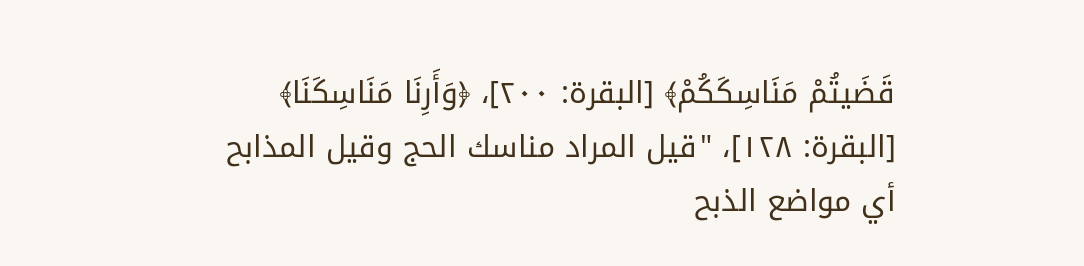قَضَيتُمْ مَنَاسِكَكُمْ﴾ [البقرة: ٢٠٠]، ﴿وَأَرِنَا مَنَاسِكَنَا﴾ [البقرة: ١٢٨]، "قيل المراد مناسك الحج وقيل المذابح أي مواضع الذبح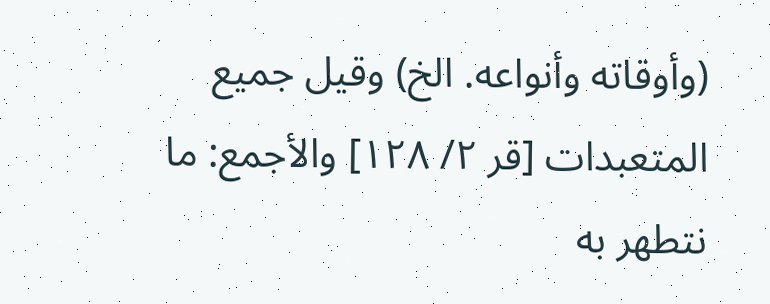(وأوقاته وأنواعه. الخ) وقيل جميع المتعبدات [قر ٢/ ١٢٨] والأجمع: ما نتطهر به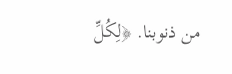من ذنوبنا. ﴿لِكُلِّ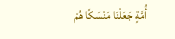أُمَّةٍ جَعَلْنَا مَنْسَكًا هُمْ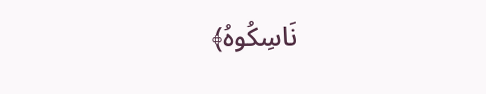نَاسِكُوهُ﴾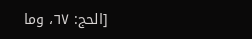[الحج: ٦٧، وما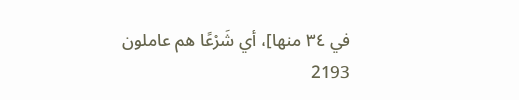في ٣٤ منها]، أي شَرْعًا هم عاملون
2193